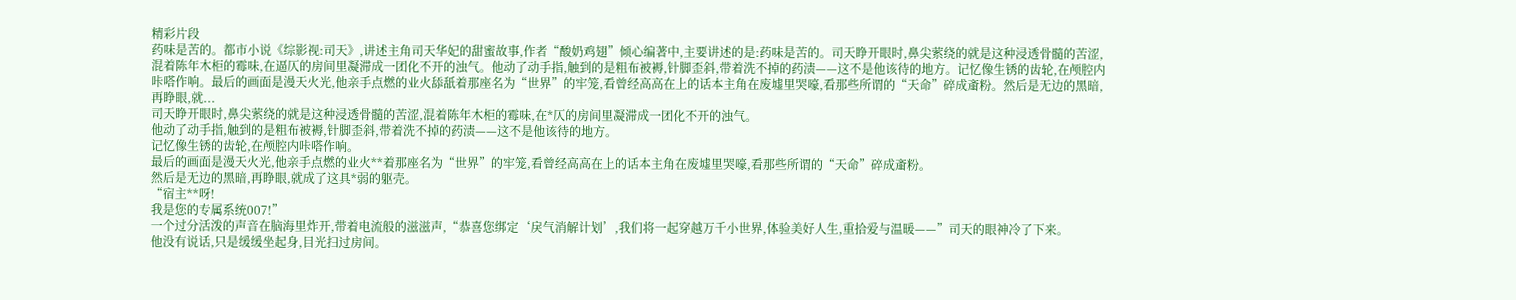精彩片段
药味是苦的。都市小说《综影视:司天》,讲述主角司天华妃的甜蜜故事,作者“酸奶鸡翅”倾心编著中,主要讲述的是:药味是苦的。司天睁开眼时,鼻尖萦绕的就是这种浸透骨髓的苦涩,混着陈年木柜的霉味,在逼仄的房间里凝滞成一团化不开的浊气。他动了动手指,触到的是粗布被褥,针脚歪斜,带着洗不掉的药渍——这不是他该待的地方。记忆像生锈的齿轮,在颅腔内咔嗒作响。最后的画面是漫天火光,他亲手点燃的业火舔舐着那座名为“世界”的牢笼,看曾经高高在上的话本主角在废墟里哭嚎,看那些所谓的“天命”碎成齑粉。然后是无边的黑暗,再睁眼,就...
司天睁开眼时,鼻尖萦绕的就是这种浸透骨髓的苦涩,混着陈年木柜的霉味,在*仄的房间里凝滞成一团化不开的浊气。
他动了动手指,触到的是粗布被褥,针脚歪斜,带着洗不掉的药渍——这不是他该待的地方。
记忆像生锈的齿轮,在颅腔内咔嗒作响。
最后的画面是漫天火光,他亲手点燃的业火**着那座名为“世界”的牢笼,看曾经高高在上的话本主角在废墟里哭嚎,看那些所谓的“天命”碎成齑粉。
然后是无边的黑暗,再睁眼,就成了这具*弱的躯壳。
“宿主**呀!
我是您的专属系统007!”
一个过分活泼的声音在脑海里炸开,带着电流般的滋滋声,“恭喜您绑定‘戾气消解计划’,我们将一起穿越万千小世界,体验美好人生,重拾爱与温暖——”司天的眼神冷了下来。
他没有说话,只是缓缓坐起身,目光扫过房间。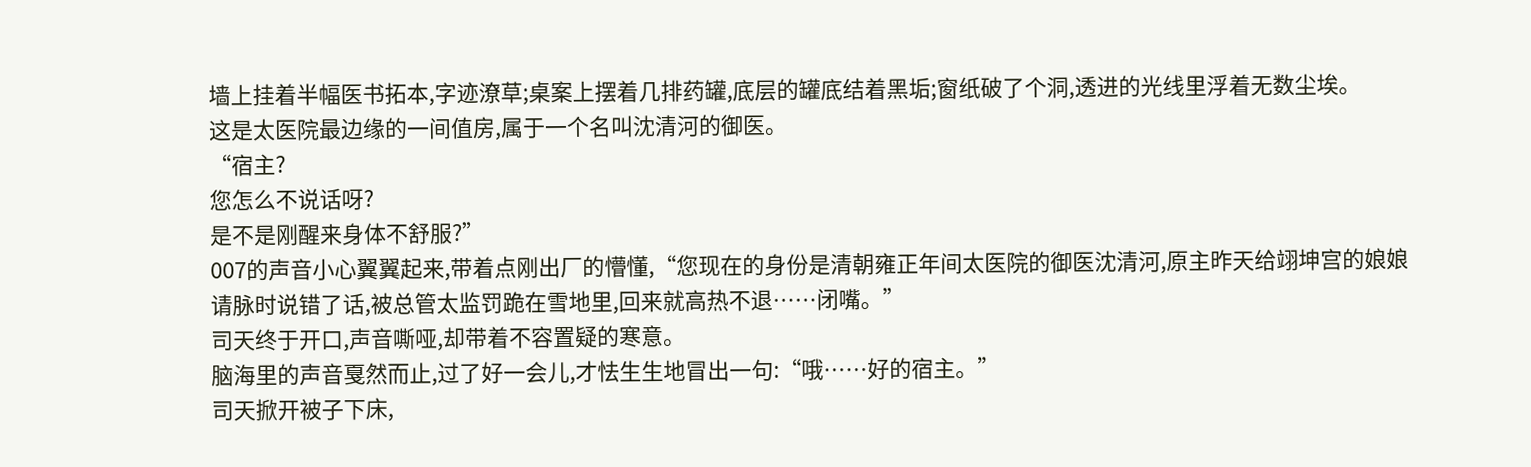墙上挂着半幅医书拓本,字迹潦草;桌案上摆着几排药罐,底层的罐底结着黑垢;窗纸破了个洞,透进的光线里浮着无数尘埃。
这是太医院最边缘的一间值房,属于一个名叫沈清河的御医。
“宿主?
您怎么不说话呀?
是不是刚醒来身体不舒服?”
007的声音小心翼翼起来,带着点刚出厂的懵懂,“您现在的身份是清朝雍正年间太医院的御医沈清河,原主昨天给翊坤宫的娘娘请脉时说错了话,被总管太监罚跪在雪地里,回来就高热不退……闭嘴。”
司天终于开口,声音嘶哑,却带着不容置疑的寒意。
脑海里的声音戛然而止,过了好一会儿,才怯生生地冒出一句:“哦……好的宿主。”
司天掀开被子下床,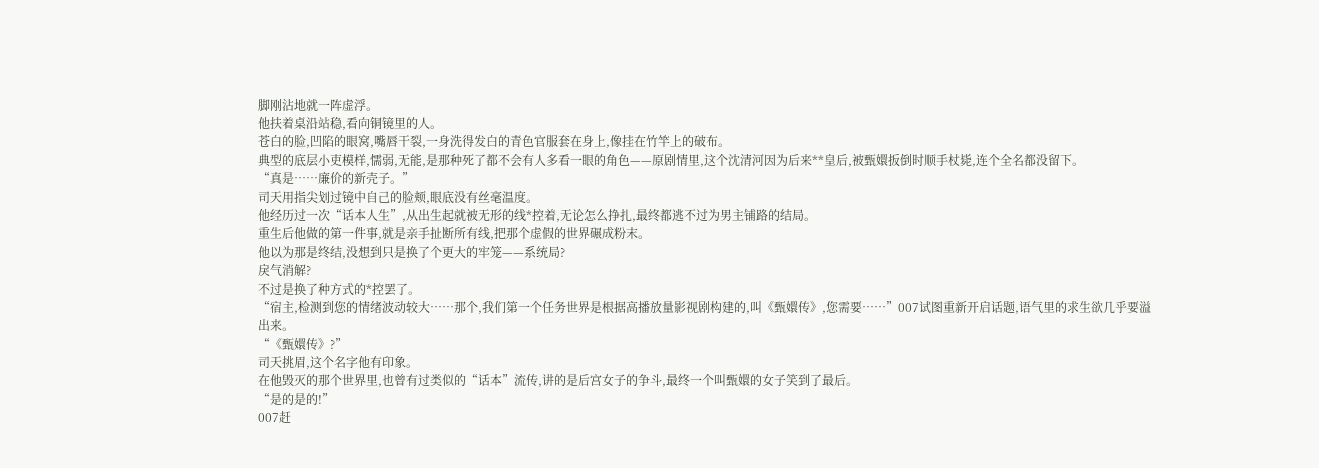脚刚沾地就一阵虚浮。
他扶着桌沿站稳,看向铜镜里的人。
苍白的脸,凹陷的眼窝,嘴唇干裂,一身洗得发白的青色官服套在身上,像挂在竹竿上的破布。
典型的底层小吏模样,懦弱,无能,是那种死了都不会有人多看一眼的角色——原剧情里,这个沈清河因为后来**皇后,被甄嬛扳倒时顺手杖毙,连个全名都没留下。
“真是……廉价的新壳子。”
司天用指尖划过镜中自己的脸颊,眼底没有丝毫温度。
他经历过一次“话本人生”,从出生起就被无形的线*控着,无论怎么挣扎,最终都逃不过为男主铺路的结局。
重生后他做的第一件事,就是亲手扯断所有线,把那个虚假的世界碾成粉末。
他以为那是终结,没想到只是换了个更大的牢笼——系统局?
戾气消解?
不过是换了种方式的*控罢了。
“宿主,检测到您的情绪波动较大……那个,我们第一个任务世界是根据高播放量影视剧构建的,叫《甄嬛传》,您需要……”007试图重新开启话题,语气里的求生欲几乎要溢出来。
“《甄嬛传》?”
司天挑眉,这个名字他有印象。
在他毁灭的那个世界里,也曾有过类似的“话本”流传,讲的是后宫女子的争斗,最终一个叫甄嬛的女子笑到了最后。
“是的是的!”
007赶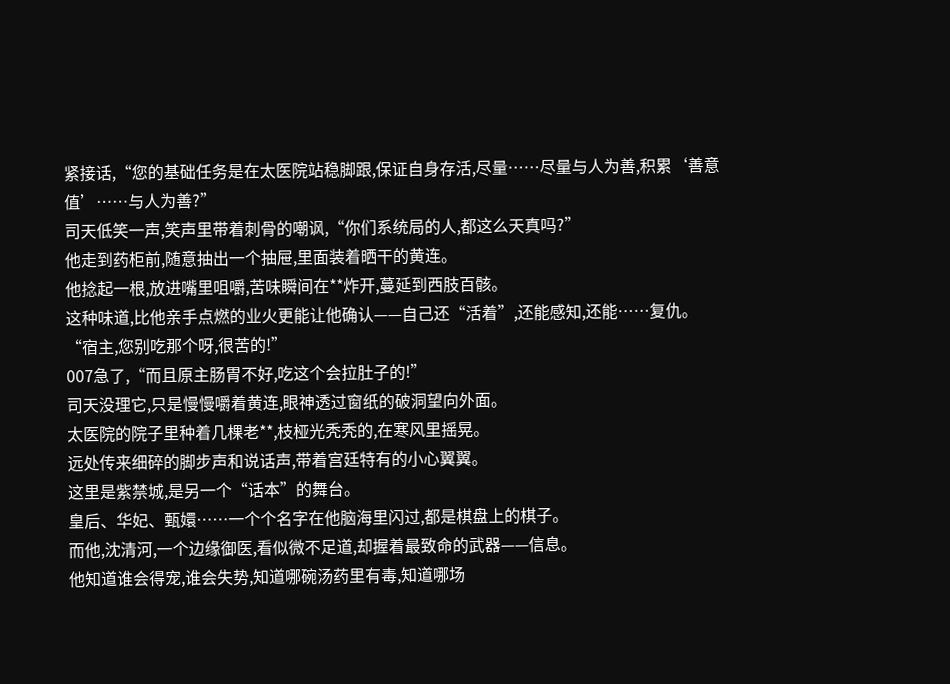紧接话,“您的基础任务是在太医院站稳脚跟,保证自身存活,尽量……尽量与人为善,积累‘善意值’……与人为善?”
司天低笑一声,笑声里带着刺骨的嘲讽,“你们系统局的人,都这么天真吗?”
他走到药柜前,随意抽出一个抽屉,里面装着晒干的黄连。
他捻起一根,放进嘴里咀嚼,苦味瞬间在**炸开,蔓延到西肢百骸。
这种味道,比他亲手点燃的业火更能让他确认——自己还“活着”,还能感知,还能……复仇。
“宿主,您别吃那个呀,很苦的!”
007急了,“而且原主肠胃不好,吃这个会拉肚子的!”
司天没理它,只是慢慢嚼着黄连,眼神透过窗纸的破洞望向外面。
太医院的院子里种着几棵老**,枝桠光秃秃的,在寒风里摇晃。
远处传来细碎的脚步声和说话声,带着宫廷特有的小心翼翼。
这里是紫禁城,是另一个“话本”的舞台。
皇后、华妃、甄嬛……一个个名字在他脑海里闪过,都是棋盘上的棋子。
而他,沈清河,一个边缘御医,看似微不足道,却握着最致命的武器——信息。
他知道谁会得宠,谁会失势,知道哪碗汤药里有毒,知道哪场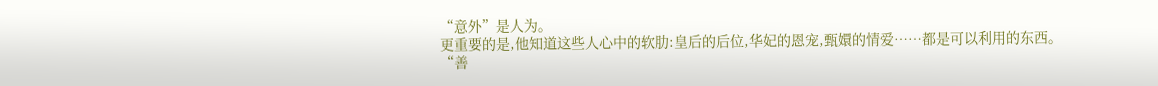“意外”是人为。
更重要的是,他知道这些人心中的软肋:皇后的后位,华妃的恩宠,甄嬛的情爱……都是可以利用的东西。
“善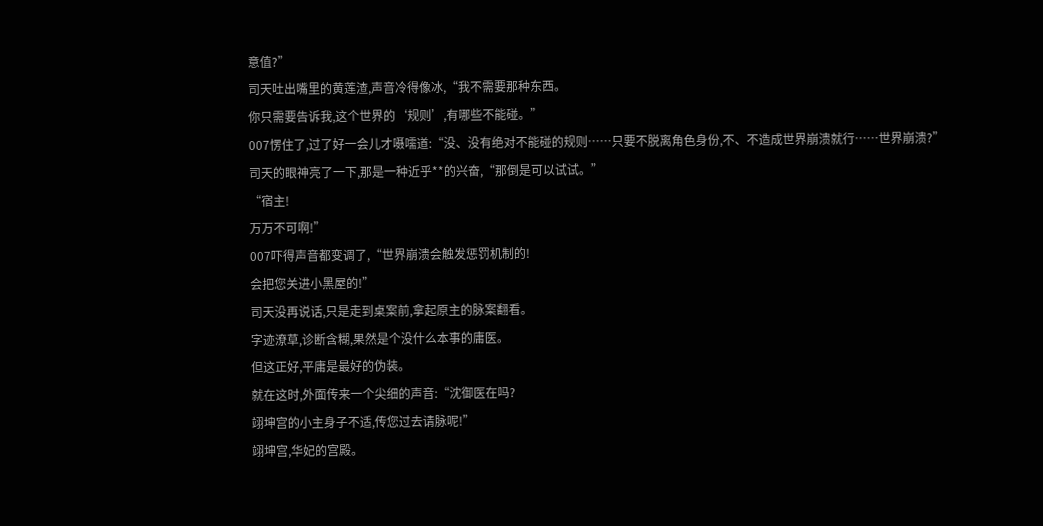意值?”
司天吐出嘴里的黄莲渣,声音冷得像冰,“我不需要那种东西。
你只需要告诉我,这个世界的‘规则’,有哪些不能碰。”
007愣住了,过了好一会儿才嗫嚅道:“没、没有绝对不能碰的规则……只要不脱离角色身份,不、不造成世界崩溃就行……世界崩溃?”
司天的眼神亮了一下,那是一种近乎**的兴奋,“那倒是可以试试。”
“宿主!
万万不可啊!”
007吓得声音都变调了,“世界崩溃会触发惩罚机制的!
会把您关进小黑屋的!”
司天没再说话,只是走到桌案前,拿起原主的脉案翻看。
字迹潦草,诊断含糊,果然是个没什么本事的庸医。
但这正好,平庸是最好的伪装。
就在这时,外面传来一个尖细的声音:“沈御医在吗?
翊坤宫的小主身子不适,传您过去请脉呢!”
翊坤宫,华妃的宫殿。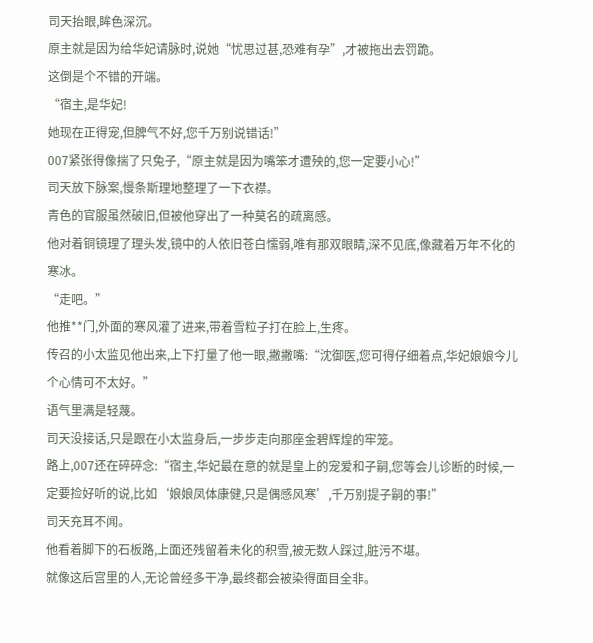司天抬眼,眸色深沉。
原主就是因为给华妃请脉时,说她“忧思过甚,恐难有孕”,才被拖出去罚跪。
这倒是个不错的开端。
“宿主,是华妃!
她现在正得宠,但脾气不好,您千万别说错话!”
007紧张得像揣了只兔子,“原主就是因为嘴笨才遭殃的,您一定要小心!”
司天放下脉案,慢条斯理地整理了一下衣襟。
青色的官服虽然破旧,但被他穿出了一种莫名的疏离感。
他对着铜镜理了理头发,镜中的人依旧苍白懦弱,唯有那双眼睛,深不见底,像藏着万年不化的寒冰。
“走吧。”
他推**门,外面的寒风灌了进来,带着雪粒子打在脸上,生疼。
传召的小太监见他出来,上下打量了他一眼,撇撇嘴:“沈御医,您可得仔细着点,华妃娘娘今儿个心情可不太好。”
语气里满是轻蔑。
司天没接话,只是跟在小太监身后,一步步走向那座金碧辉煌的牢笼。
路上,007还在碎碎念:“宿主,华妃最在意的就是皇上的宠爱和子嗣,您等会儿诊断的时候,一定要捡好听的说,比如‘娘娘凤体康健,只是偶感风寒’,千万别提子嗣的事!”
司天充耳不闻。
他看着脚下的石板路,上面还残留着未化的积雪,被无数人踩过,脏污不堪。
就像这后宫里的人,无论曾经多干净,最终都会被染得面目全非。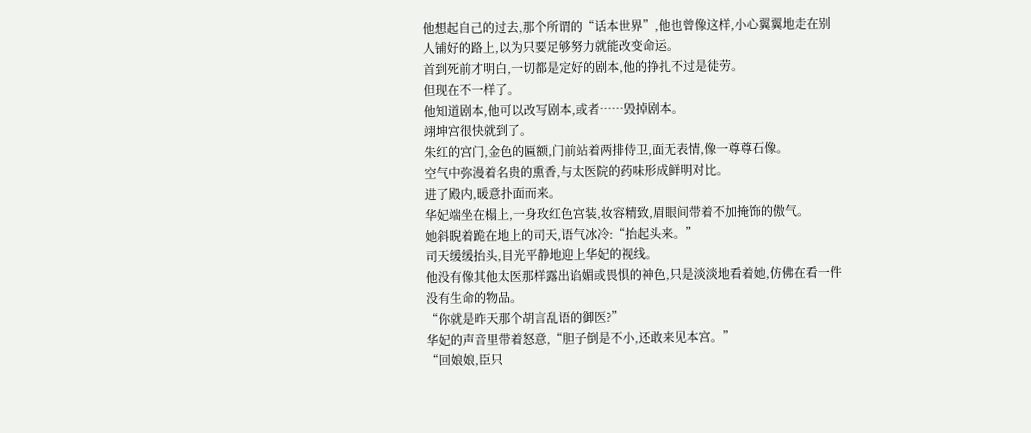他想起自己的过去,那个所谓的“话本世界”,他也曾像这样,小心翼翼地走在别人铺好的路上,以为只要足够努力就能改变命运。
首到死前才明白,一切都是定好的剧本,他的挣扎不过是徒劳。
但现在不一样了。
他知道剧本,他可以改写剧本,或者……毁掉剧本。
翊坤宫很快就到了。
朱红的宫门,金色的匾额,门前站着两排侍卫,面无表情,像一尊尊石像。
空气中弥漫着名贵的熏香,与太医院的药味形成鲜明对比。
进了殿内,暖意扑面而来。
华妃端坐在榻上,一身玫红色宫装,妆容精致,眉眼间带着不加掩饰的傲气。
她斜睨着跪在地上的司天,语气冰冷:“抬起头来。”
司天缓缓抬头,目光平静地迎上华妃的视线。
他没有像其他太医那样露出谄媚或畏惧的神色,只是淡淡地看着她,仿佛在看一件没有生命的物品。
“你就是昨天那个胡言乱语的御医?”
华妃的声音里带着怒意,“胆子倒是不小,还敢来见本宫。”
“回娘娘,臣只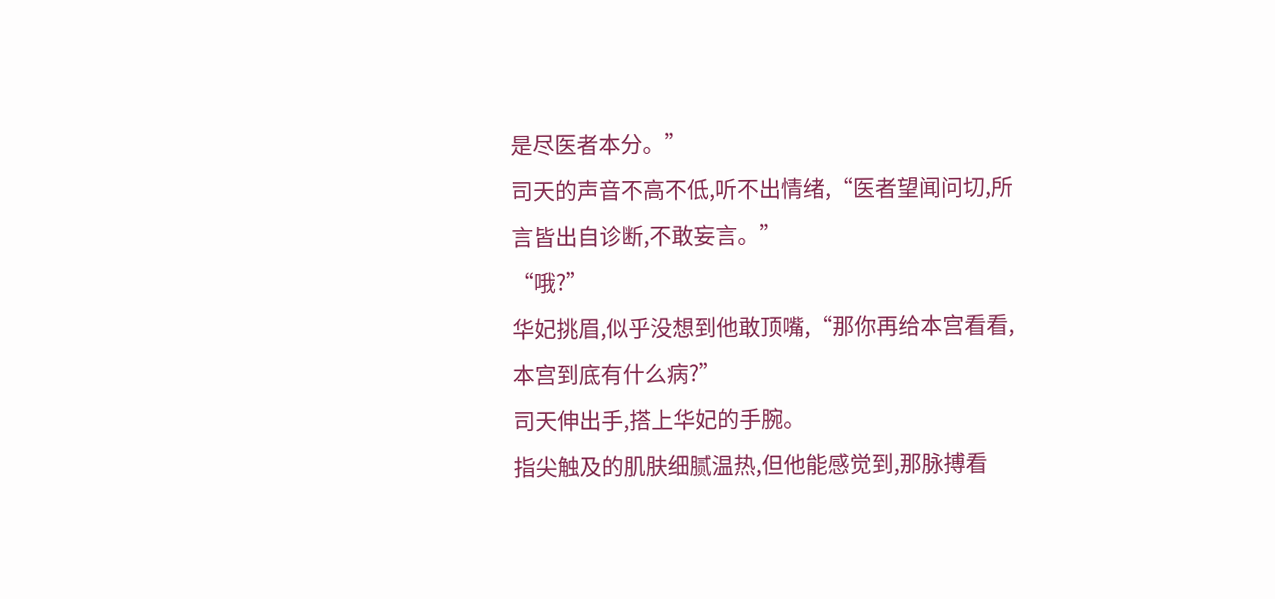是尽医者本分。”
司天的声音不高不低,听不出情绪,“医者望闻问切,所言皆出自诊断,不敢妄言。”
“哦?”
华妃挑眉,似乎没想到他敢顶嘴,“那你再给本宫看看,本宫到底有什么病?”
司天伸出手,搭上华妃的手腕。
指尖触及的肌肤细腻温热,但他能感觉到,那脉搏看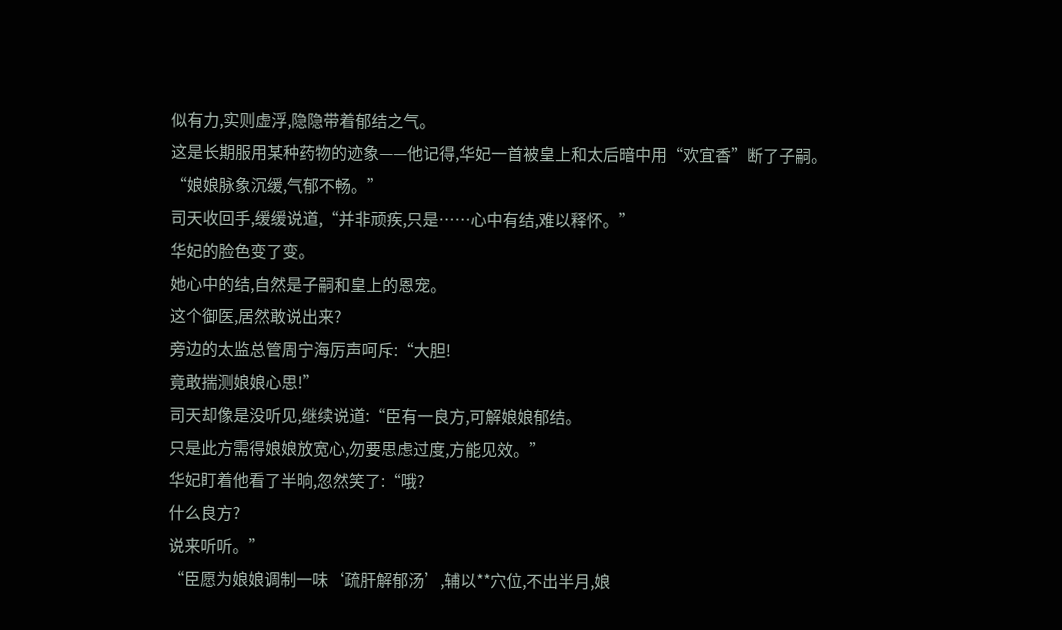似有力,实则虚浮,隐隐带着郁结之气。
这是长期服用某种药物的迹象——他记得,华妃一首被皇上和太后暗中用“欢宜香”断了子嗣。
“娘娘脉象沉缓,气郁不畅。”
司天收回手,缓缓说道,“并非顽疾,只是……心中有结,难以释怀。”
华妃的脸色变了变。
她心中的结,自然是子嗣和皇上的恩宠。
这个御医,居然敢说出来?
旁边的太监总管周宁海厉声呵斥:“大胆!
竟敢揣测娘娘心思!”
司天却像是没听见,继续说道:“臣有一良方,可解娘娘郁结。
只是此方需得娘娘放宽心,勿要思虑过度,方能见效。”
华妃盯着他看了半晌,忽然笑了:“哦?
什么良方?
说来听听。”
“臣愿为娘娘调制一味‘疏肝解郁汤’,辅以**穴位,不出半月,娘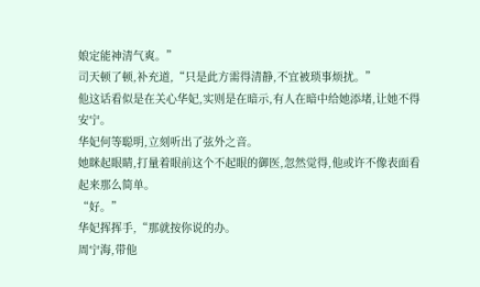娘定能神清气爽。”
司天顿了顿,补充道,“只是此方需得清静,不宜被琐事烦扰。”
他这话看似是在关心华妃,实则是在暗示,有人在暗中给她添堵,让她不得安宁。
华妃何等聪明,立刻听出了弦外之音。
她眯起眼睛,打量着眼前这个不起眼的御医,忽然觉得,他或许不像表面看起来那么简单。
“好。”
华妃挥挥手,“那就按你说的办。
周宁海,带他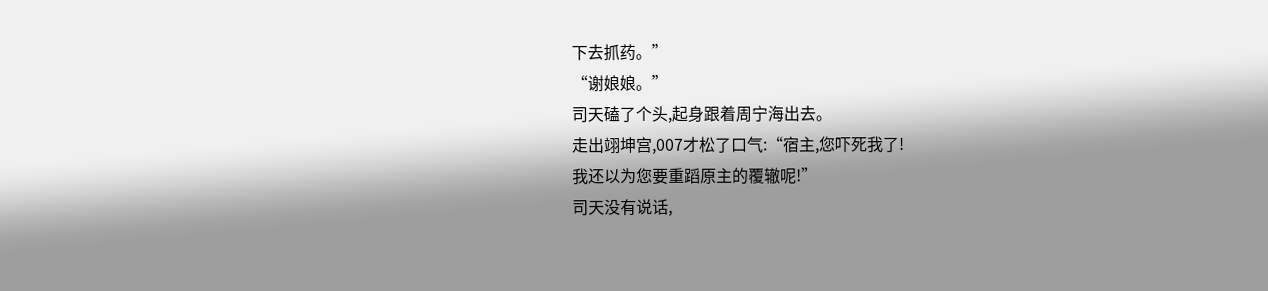下去抓药。”
“谢娘娘。”
司天磕了个头,起身跟着周宁海出去。
走出翊坤宫,007才松了口气:“宿主,您吓死我了!
我还以为您要重蹈原主的覆辙呢!”
司天没有说话,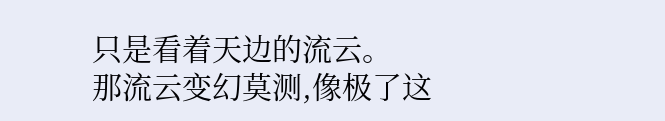只是看着天边的流云。
那流云变幻莫测,像极了这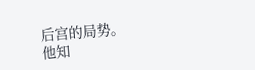后宫的局势。
他知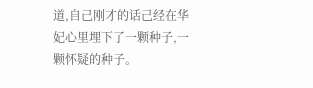道,自己刚才的话己经在华妃心里埋下了一颗种子,一颗怀疑的种子。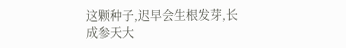这颗种子,迟早会生根发芽,长成参天大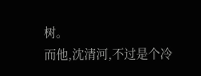树。
而他,沈清河,不过是个冷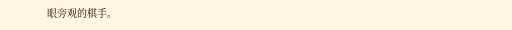眼旁观的棋手。